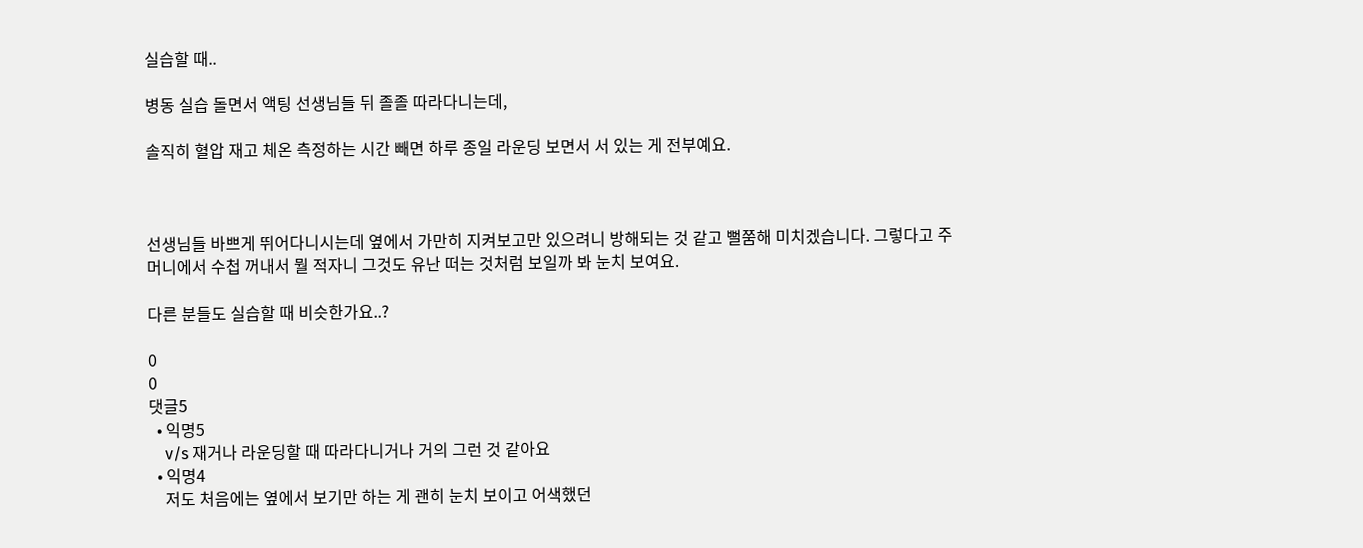실습할 때..

병동 실습 돌면서 액팅 선생님들 뒤 졸졸 따라다니는데,

솔직히 혈압 재고 체온 측정하는 시간 빼면 하루 종일 라운딩 보면서 서 있는 게 전부예요.



선생님들 바쁘게 뛰어다니시는데 옆에서 가만히 지켜보고만 있으려니 방해되는 것 같고 뻘쭘해 미치겠습니다. 그렇다고 주머니에서 수첩 꺼내서 뭘 적자니 그것도 유난 떠는 것처럼 보일까 봐 눈치 보여요.

다른 분들도 실습할 때 비슷한가요..?

0
0
댓글5
  • 익명5
    v/s 재거나 라운딩할 때 따라다니거나 거의 그런 것 같아요
  • 익명4
    저도 처음에는 옆에서 보기만 하는 게 괜히 눈치 보이고 어색했던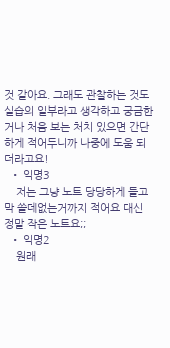것 같아요. 그래도 관찰하는 것도 실습의 일부라고 생각하고 궁금한 거나 처음 보는 처치 있으면 간단하게 적어두니까 나중에 도움 되더라고요!
  • 익명3
    저는 그냥 노트 당당하게 들고 막 쓸데없는거까지 적어요 대신 정말 작은 노트요;;
  • 익명2
    원래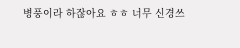병풍이라 하잖아요 ㅎㅎ 너무 신경쓰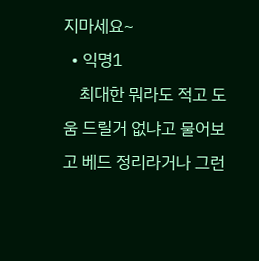지마세요~
  • 익명1
    최대한 뭐라도 적고 도움 드릴거 없냐고 물어보고 베드 정리라거나 그런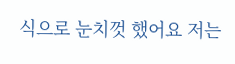식으로 눈치껏 했어요 저는